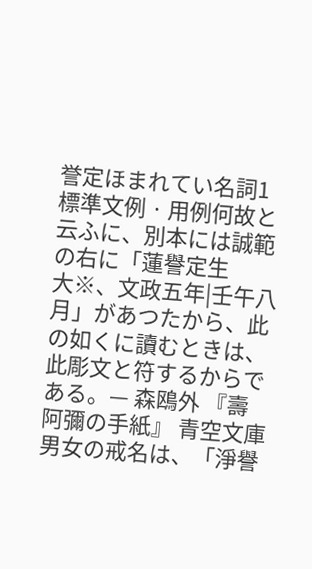誉定ほまれてい名詞1標準文例 · 用例何故と云ふに、別本には誠範の右に「蓮譽定生大※、文政五年|壬午八月」があつたから、此の如くに讀むときは、此彫文と符するからである。— 森鴎外 『壽阿彌の手紙』 青空文庫男女の戒名は、「淨譽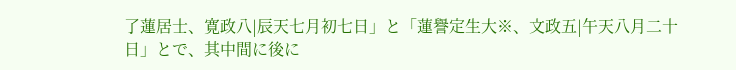了蓮居士、寛政八|辰天七月初七日」と「蓮譽定生大※、文政五|午天八月二十日」とで、其中間に後に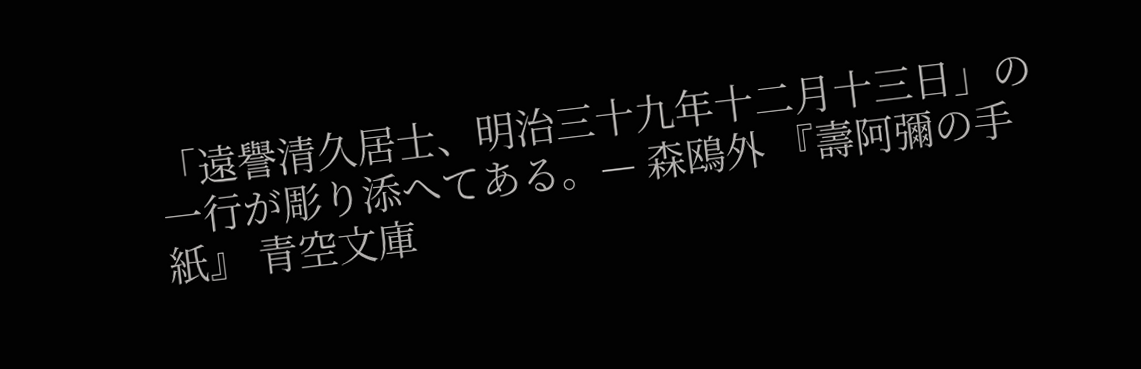「遠譽清久居士、明治三十九年十二月十三日」の一行が彫り添へてある。— 森鴎外 『壽阿彌の手紙』 青空文庫